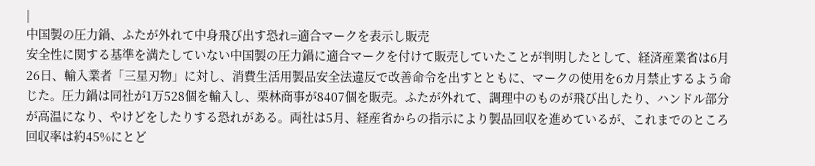|
中国製の圧力鍋、ふたが外れて中身飛び出す恐れ=適合マークを表示し販売
安全性に関する基準を満たしていない中国製の圧力鍋に適合マークを付けて販売していたことが判明したとして、経済産業省は6月26日、輸入業者「三星刃物」に対し、消費生活用製品安全法違反で改善命令を出すとともに、マークの使用を6カ月禁止するよう命じた。圧力鍋は同社が1万528個を輸入し、栗林商事が8407個を販売。ふたが外れて、調理中のものが飛び出したり、ハンドル部分が高温になり、やけどをしたりする恐れがある。両社は5月、経産省からの指示により製品回収を進めているが、これまでのところ回収率は約45%にとど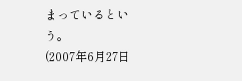まっているという。
(2007年6月27日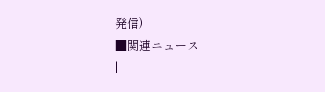発信)
■関連ニュース
|